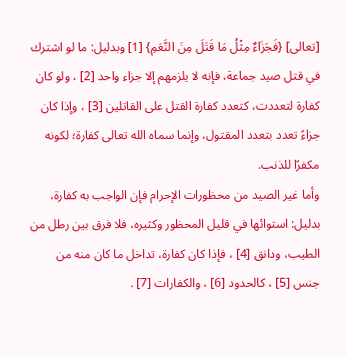[تعالى] {فَجَزَاءٌ مِثْلُ مَا قَتَلَ مِنَ النَّعَمِ} [1] وبدليل: ما لو اشترك في قتل صيد جماعة، فإنه لا يلزمهم إلا جزاء واحد [2] ، ولو كان كفارة لتعددت، كتعدد كفارة القتل على القاتلين [3] ، وإذا كان جزاءً تعدد بتعدد المقتول، وإنما سماه الله تعالى كفارة؛ لكونه مكفرًا للذنب.
وأما غير الصيد من محظورات الإحرام فإن الواجب به كفارة، بدليل: استوائها في قليل المحظور وكثيره، فلا فرق بين رطل من الطيب، ودانق [4] ، فإذا كان كفارة، تداخل ما كان منه من جنس [5] ، كالحدود [6] ، والكفارات [7] .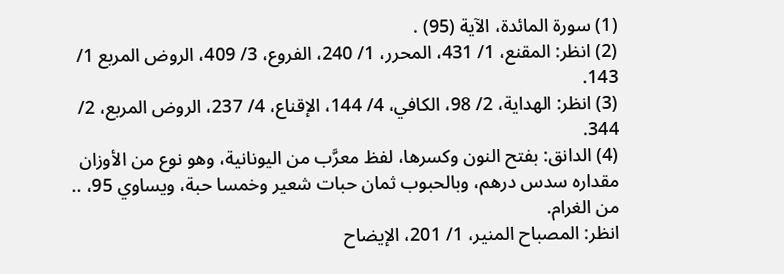(1) سورة المائدة، الآية (95) .
(2) انظر: المقنع، 1/ 431، المحرر، 1/ 240، الفروع، 3/ 409، الروض المربع 1/ 143.
(3) انظر: الهداية، 2/ 98، الكافي، 4/ 144، الإقناع، 4/ 237، الروض المربع، 2/ 344.
(4) الدانق: بفتح النون وكسرها، لفظ معرَّب من اليونانية، وهو نوع من الأوزان مقداره سدس درهم، وبالحبوب ثمان حبات شعير وخمسا حبة، ويساوي 95، .. من الغرام.
انظر: المصباح المنير، 1/ 201، الإيضاح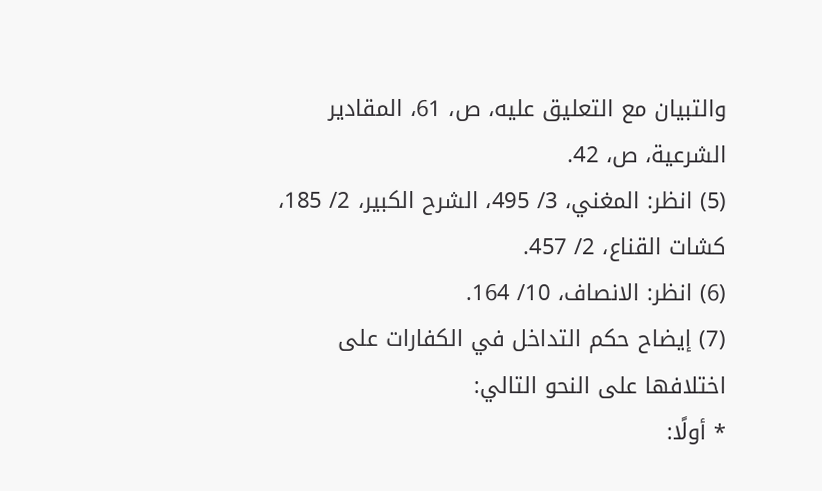والتبيان مع التعليق عليه، ص، 61، المقادير الشرعية، ص، 42.
(5) انظر: المغني، 3/ 495، الشرح الكبير، 2/ 185، كشات القناع، 2/ 457.
(6) انظر: الانصاف، 10/ 164.
(7) إيضاح حكم التداخل في الكفارات على اختلافها على النحو التالي:
* أولًا: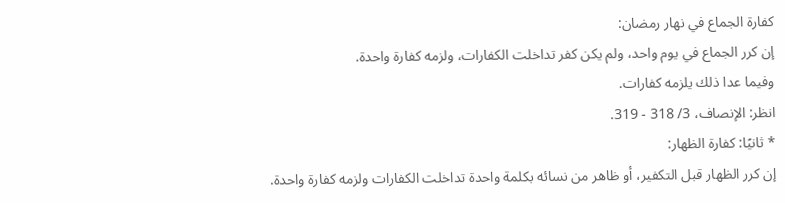كفارة الجماع في نهار رمضان:
إن كرر الجماع في يوم واحد، ولم يكن كفر تداخلت الكفارات، ولزمه كفارة واحدة.
وفيما عدا ذلك يلزمه كفارات.
انظر: الإنصاف، 3/ 318 - 319.
* ثانيًا: كفارة الظهار:
إن كرر الظهار قبل التكفير، أو ظاهر من نسائه بكلمة واحدة تداخلت الكفارات ولزمه كفارة واحدة.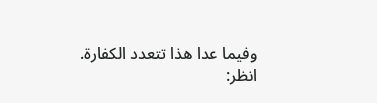وفيما عدا هذا تتعدد الكفارة.
انظر: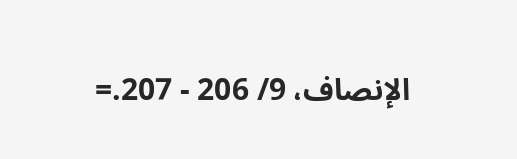الإنصاف، 9/ 206 - 207.=